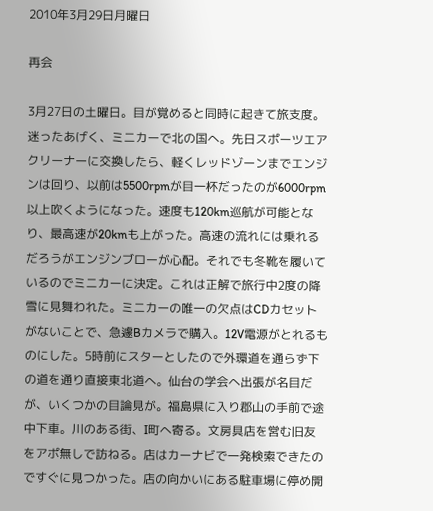2010年3月29日月曜日

再会

3月27日の土曜日。目が覚めると同時に起きて旅支度。迷ったあげく、ミニカーで北の国へ。先日スポーツエアクリーナーに交換したら、軽くレッドゾーンまでエンジンは回り、以前は5500rpmが目一杯だったのが6000rpm以上吹くようになった。速度も120km巡航が可能となり、最高速が20kmも上がった。高速の流れには乗れるだろうがエンジンブローが心配。それでも冬靴を履いているのでミニカーに決定。これは正解で旅行中2度の降雪に見舞われた。ミニカーの唯一の欠点はCDカセットがないことで、急遽Bカメラで購入。12V電源がとれるものにした。5時前にスターとしたので外環道を通らず下の道を通り直接東北道へ。仙台の学会へ出張が名目だが、いくつかの目論見が。福島県に入り郡山の手前で途中下車。川のある街、I町へ寄る。文房具店を営む旧友をアポ無しで訪ねる。店はカーナビで一発検索できたのですぐに見つかった。店の向かいにある駐車場に停め開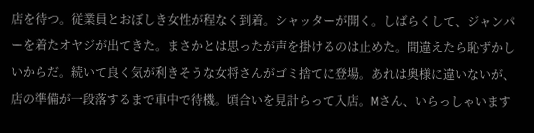店を待つ。従業員とおぼしき女性が程なく到着。シャッターが開く。しばらくして、ジャンパーを着たオヤジが出てきた。まさかとは思ったが声を掛けるのは止めた。間違えたら恥ずかしいからだ。続いて良く気が利きそうな女将さんがゴミ捨てに登場。あれは奥様に違いないが、店の準備が一段落するまで車中で待機。頃合いを見計らって入店。Mさん、いらっしゃいます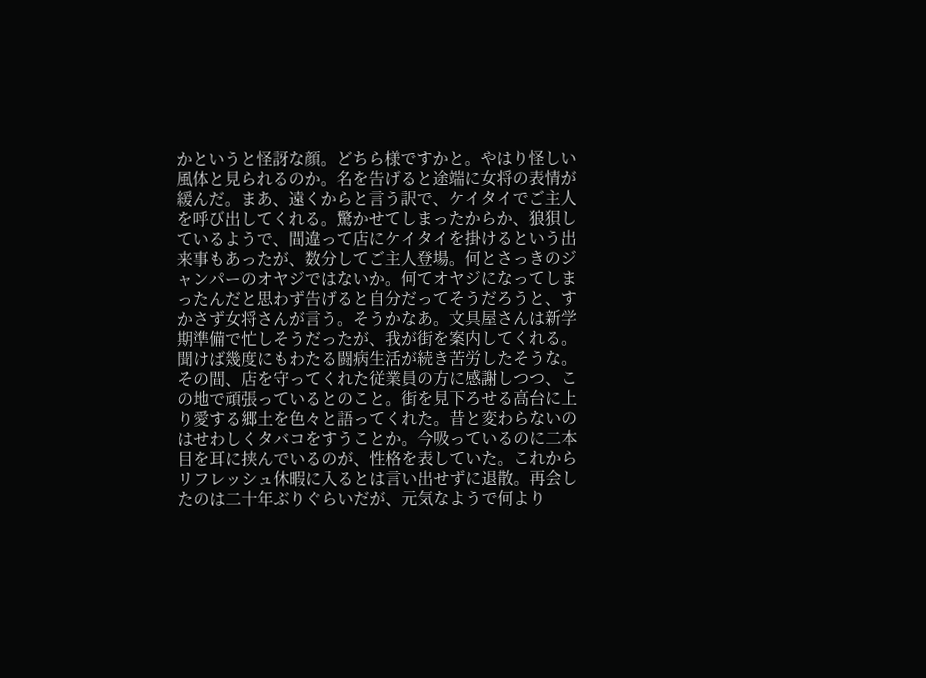かというと怪訝な顔。どちら様ですかと。やはり怪しい風体と見られるのか。名を告げると途端に女将の表情が緩んだ。まあ、遠くからと言う訳で、ケイタイでご主人を呼び出してくれる。驚かせてしまったからか、狼狽しているようで、間違って店にケイタイを掛けるという出来事もあったが、数分してご主人登場。何とさっきのジャンパーのオヤジではないか。何てオヤジになってしまったんだと思わず告げると自分だってそうだろうと、すかさず女将さんが言う。そうかなあ。文具屋さんは新学期準備で忙しそうだったが、我が街を案内してくれる。聞けば幾度にもわたる闘病生活が続き苦労したそうな。その間、店を守ってくれた従業員の方に感謝しつつ、この地で頑張っているとのこと。街を見下ろせる高台に上り愛する郷土を色々と語ってくれた。昔と変わらないのはせわしくタバコをすうことか。今吸っているのに二本目を耳に挟んでいるのが、性格を表していた。これからリフレッシュ休暇に入るとは言い出せずに退散。再会したのは二十年ぶりぐらいだが、元気なようで何より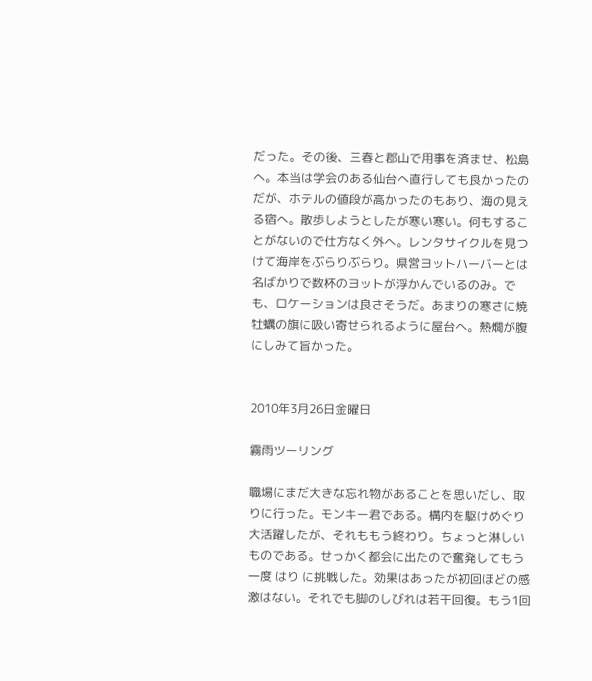だった。その後、三春と郡山で用事を済ませ、松島へ。本当は学会のある仙台へ直行しても良かったのだが、ホテルの値段が高かったのもあり、海の見える宿へ。散歩しようとしたが寒い寒い。何もすることがないので仕方なく外へ。レンタサイクルを見つけて海岸をぶらりぶらり。県営ヨットハーバーとは名ばかりで数杯のヨットが浮かんでいるのみ。でも、ロケーションは良さそうだ。あまりの寒さに焼牡蠣の旗に吸い寄せられるように屋台へ。熱燗が腹にしみて旨かった。


2010年3月26日金曜日

霧雨ツーリング

職場にまだ大きな忘れ物があることを思いだし、取りに行った。モンキー君である。構内を駆けめぐり大活躍したが、それももう終わり。ちょっと淋しいものである。せっかく都会に出たので奮発してもう一度 はり に挑戦した。効果はあったが初回ほどの感激はない。それでも脚のしびれは若干回復。もう1回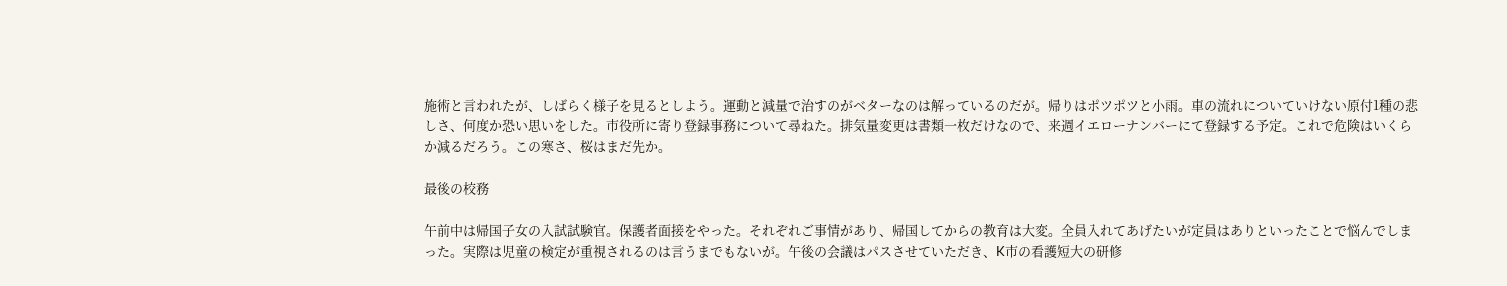施術と言われたが、しばらく様子を見るとしよう。運動と減量で治すのがベターなのは解っているのだが。帰りはポツポツと小雨。車の流れについていけない原付1種の悲しさ、何度か恐い思いをした。市役所に寄り登録事務について尋ねた。排気量変更は書類一枚だけなので、来週イエローナンバーにて登録する予定。これで危険はいくらか減るだろう。この寒さ、桜はまだ先か。

最後の校務

午前中は帰国子女の入試試験官。保護者面接をやった。それぞれご事情があり、帰国してからの教育は大変。全員入れてあげたいが定員はありといったことで悩んでしまった。実際は児童の検定が重視されるのは言うまでもないが。午後の会議はパスさせていただき、K市の看護短大の研修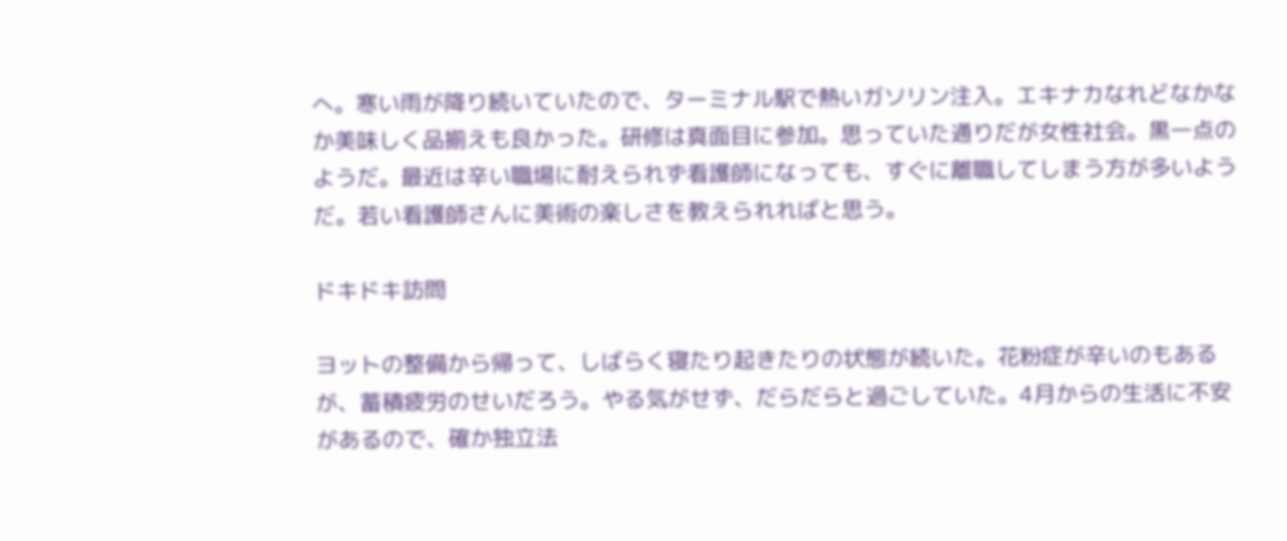へ。寒い雨が降り続いていたので、ターミナル駅で熱いガソリン注入。エキナカなれどなかなか美味しく品揃えも良かった。研修は真面目に参加。思っていた通りだが女性社会。黒一点のようだ。最近は辛い職場に耐えられず看護師になっても、すぐに離職してしまう方が多いようだ。若い看護師さんに美術の楽しさを教えられればと思う。

ドキドキ訪問

ヨットの整備から帰って、しばらく寝たり起きたりの状態が続いた。花粉症が辛いのもあるが、蓄積疲労のせいだろう。やる気がせず、だらだらと過ごしていた。4月からの生活に不安があるので、確か独立法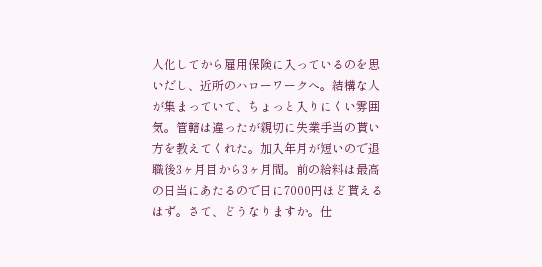人化してから雇用保険に入っているのを思いだし、近所のハローワークへ。結構な人が集まっていて、ちょっと入りにくい雰囲気。管轄は違ったが親切に失業手当の貰い方を教えてくれた。加入年月が短いので退職後3ヶ月目から3ヶ月間。前の給料は最高の日当にあたるので日に7000円ほど貰えるはず。さて、どうなりますか。仕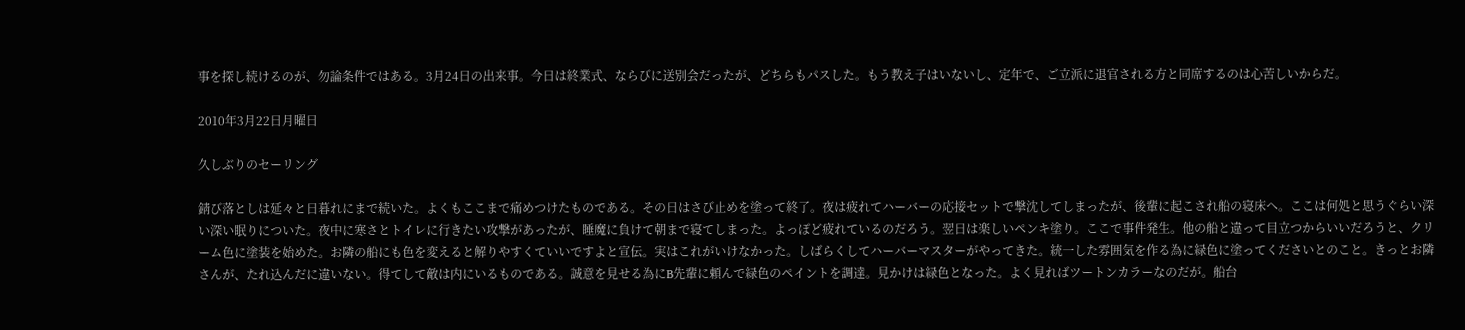事を探し続けるのが、勿論条件ではある。3月24日の出来事。今日は終業式、ならびに送別会だったが、どちらもパスした。もう教え子はいないし、定年で、ご立派に退官される方と同席するのは心苦しいからだ。

2010年3月22日月曜日

久しぶりのセーリング

錆び落としは延々と日暮れにまで続いた。よくもここまで痛めつけたものである。その日はさび止めを塗って終了。夜は疲れてハーバーの応接セットで撃沈してしまったが、後輩に起こされ船の寝床へ。ここは何処と思うぐらい深い深い眠りについた。夜中に寒さとトイレに行きたい攻撃があったが、睡魔に負けて朝まで寝てしまった。よっぽど疲れているのだろう。翌日は楽しいペンキ塗り。ここで事件発生。他の船と違って目立つからいいだろうと、クリーム色に塗装を始めた。お隣の船にも色を変えると解りやすくていいですよと宣伝。実はこれがいけなかった。しばらくしてハーバーマスターがやってきた。統一した雰囲気を作る為に緑色に塗ってくださいとのこと。きっとお隣さんが、たれ込んだに違いない。得てして敵は内にいるものである。誠意を見せる為にB先輩に頼んで緑色のペイントを調達。見かけは緑色となった。よく見ればツートンカラーなのだが。船台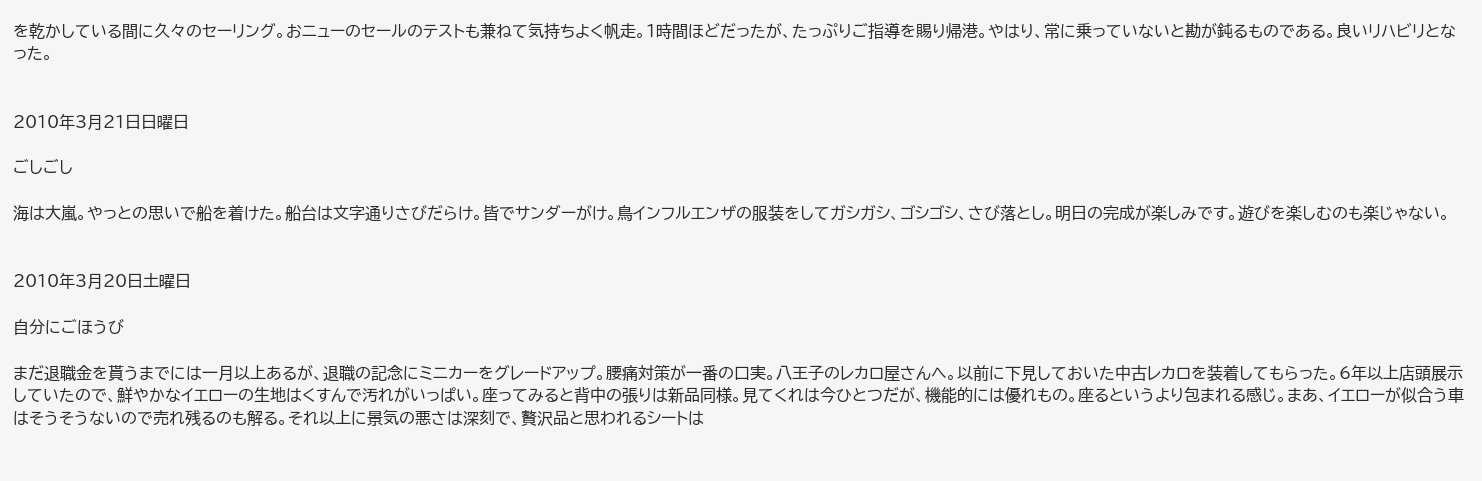を乾かしている間に久々のセーリング。おニューのセールのテストも兼ねて気持ちよく帆走。1時間ほどだったが、たっぷりご指導を賜り帰港。やはり、常に乗っていないと勘が鈍るものである。良いリハビリとなった。


2010年3月21日日曜日

ごしごし

海は大嵐。やっとの思いで船を着けた。船台は文字通りさびだらけ。皆でサンダーがけ。鳥インフルエンザの服装をしてガシガシ、ゴシゴシ、さび落とし。明日の完成が楽しみです。遊びを楽しむのも楽じゃない。


2010年3月20日土曜日

自分にごほうび

まだ退職金を貰うまでには一月以上あるが、退職の記念にミニカーをグレードアップ。腰痛対策が一番の口実。八王子のレカロ屋さんへ。以前に下見しておいた中古レカロを装着してもらった。6年以上店頭展示していたので、鮮やかなイエローの生地はくすんで汚れがいっぱい。座ってみると背中の張りは新品同様。見てくれは今ひとつだが、機能的には優れもの。座るというより包まれる感じ。まあ、イエローが似合う車はそうそうないので売れ残るのも解る。それ以上に景気の悪さは深刻で、贅沢品と思われるシートは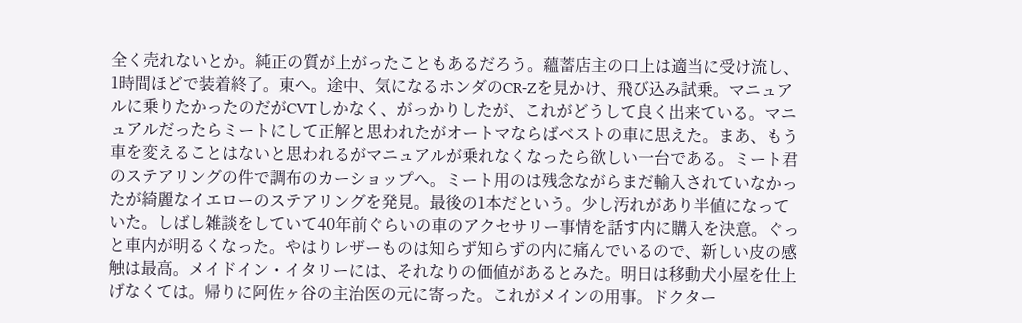全く売れないとか。純正の質が上がったこともあるだろう。蘊蓄店主の口上は適当に受け流し、1時間ほどで装着終了。東へ。途中、気になるホンダのCR-Zを見かけ、飛び込み試乗。マニュアルに乗りたかったのだがCVTしかなく、がっかりしたが、これがどうして良く出来ている。マニュアルだったらミートにして正解と思われたがオートマならばベストの車に思えた。まあ、もう車を変えることはないと思われるがマニュアルが乗れなくなったら欲しい一台である。ミート君のステアリングの件で調布のカーショップへ。ミート用のは残念ながらまだ輸入されていなかったが綺麗なイエローのステアリングを発見。最後の1本だという。少し汚れがあり半値になっていた。しばし雑談をしていて40年前ぐらいの車のアクセサリー事情を話す内に購入を決意。ぐっと車内が明るくなった。やはりレザーものは知らず知らずの内に痛んでいるので、新しい皮の感触は最高。メイドイン・イタリーには、それなりの価値があるとみた。明日は移動犬小屋を仕上げなくては。帰りに阿佐ヶ谷の主治医の元に寄った。これがメインの用事。ドクター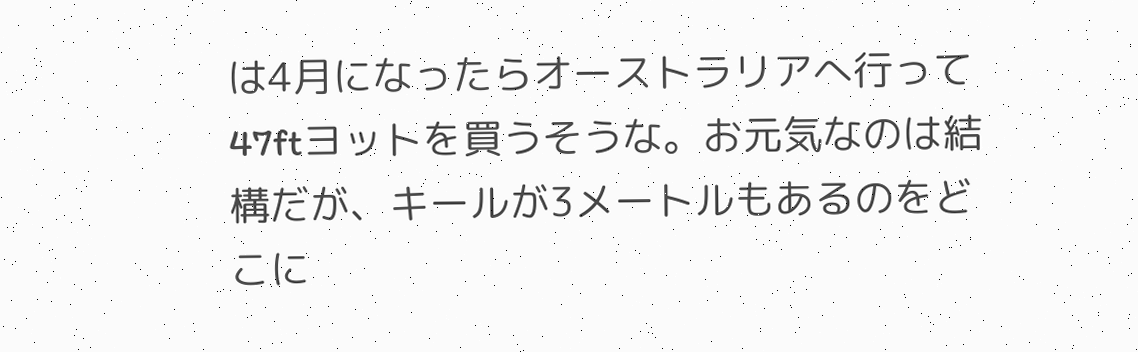は4月になったらオーストラリアへ行って47ftヨットを買うそうな。お元気なのは結構だが、キールが3メートルもあるのをどこに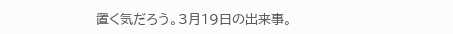置く気だろう。3月19日の出来事。